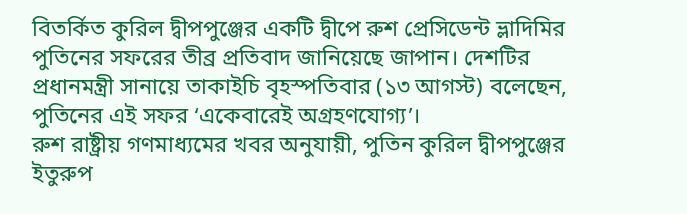বিতর্কিত কুরিল দ্বীপপুঞ্জের একটি দ্বীপে রুশ প্রেসিডেন্ট ভ্লাদিমির পুতিনের সফরের তীব্র প্রতিবাদ জানিয়েছে জাপান। দেশটির প্রধানমন্ত্রী সানায়ে তাকাইচি বৃহস্পতিবার (১৩ আগস্ট) বলেছেন, পুতিনের এই সফর ‘একেবারেই অগ্রহণযোগ্য’।
রুশ রাষ্ট্রীয় গণমাধ্যমের খবর অনুযায়ী, পুতিন কুরিল দ্বীপপুঞ্জের ইতুরুপ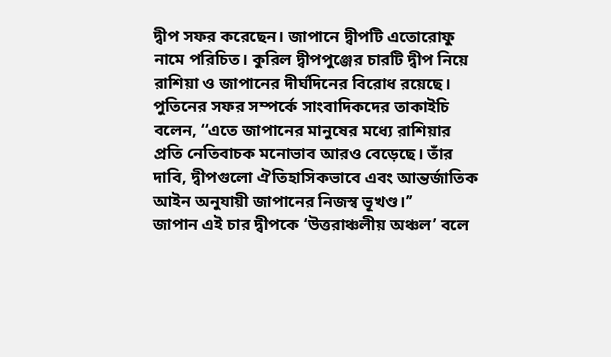দ্বীপ সফর করেছেন। জাপানে দ্বীপটি এতোরোফু নামে পরিচিত। কুরিল দ্বীপপুঞ্জের চারটি দ্বীপ নিয়ে রাশিয়া ও জাপানের দীর্ঘদিনের বিরোধ রয়েছে।
পুতিনের সফর সম্পর্কে সাংবাদিকদের তাকাইচি বলেন, ‘‘এতে জাপানের মানুষের মধ্যে রাশিয়ার প্রতি নেতিবাচক মনোভাব আরও বেড়েছে। তাঁর দাবি, দ্বীপগুলো ঐতিহাসিকভাবে এবং আন্তর্জাতিক আইন অনুযায়ী জাপানের নিজস্ব ভূখণ্ড।’’
জাপান এই চার দ্বীপকে ‘উত্তরাঞ্চলীয় অঞ্চল’ বলে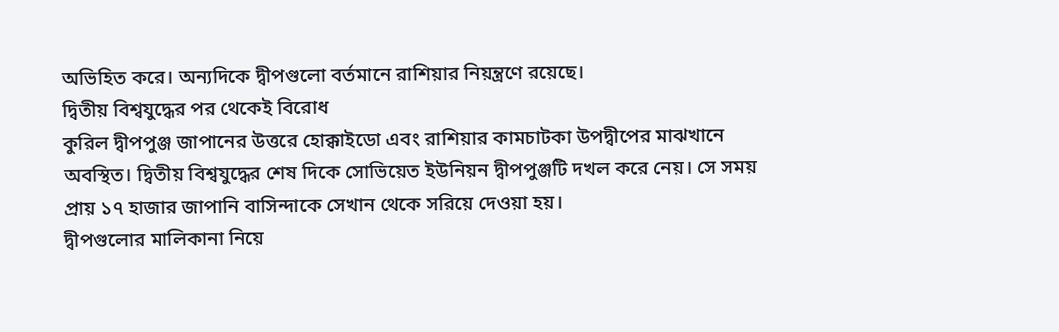অভিহিত করে। অন্যদিকে দ্বীপগুলো বর্তমানে রাশিয়ার নিয়ন্ত্রণে রয়েছে।
দ্বিতীয় বিশ্বযুদ্ধের পর থেকেই বিরোধ
কুরিল দ্বীপপুঞ্জ জাপানের উত্তরে হোক্কাইডো এবং রাশিয়ার কামচাটকা উপদ্বীপের মাঝখানে অবস্থিত। দ্বিতীয় বিশ্বযুদ্ধের শেষ দিকে সোভিয়েত ইউনিয়ন দ্বীপপুঞ্জটি দখল করে নেয়। সে সময় প্রায় ১৭ হাজার জাপানি বাসিন্দাকে সেখান থেকে সরিয়ে দেওয়া হয়।
দ্বীপগুলোর মালিকানা নিয়ে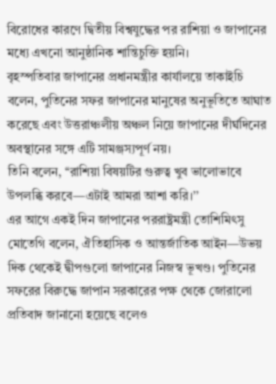বিরোধের কারণে দ্বিতীয় বিশ্বযুদ্ধের পর রাশিয়া ও জাপানের মধ্যে এখনো আনুষ্ঠানিক শান্তিচুক্তি হয়নি।
বৃহস্পতিবার জাপানের প্রধানমন্ত্রীর কার্যালয়ে তাকাইচি বলেন, পুতিনের সফর জাপানের মানুষের অনুভূতিতে আঘাত করেছে এবং উত্তরাঞ্চলীয় অঞ্চল নিয়ে জাপানের দীর্ঘদিনের অবস্থানের সঙ্গে এটি সামঞ্জস্যপূর্ণ নয়।
তিনি বলেন, ‘‘রাশিয়া বিষয়টির গুরুত্ব খুব ভালোভাবে উপলব্ধি করবে—এটাই আমরা আশা করি।’’
এর আগে একই দিন জাপানের পররাষ্ট্রমন্ত্রী তোশিমিৎসু মোতেগি বলেন, ঐতিহাসিক ও আন্তর্জাতিক আইন—উভয় দিক থেকেই দ্বীপগুলো জাপানের নিজস্ব ভূখণ্ড। পুতিনের সফরের বিরুদ্ধে জাপান সরকারের পক্ষ থেকে জোরালো প্রতিবাদ জানানো হয়েছে বলেও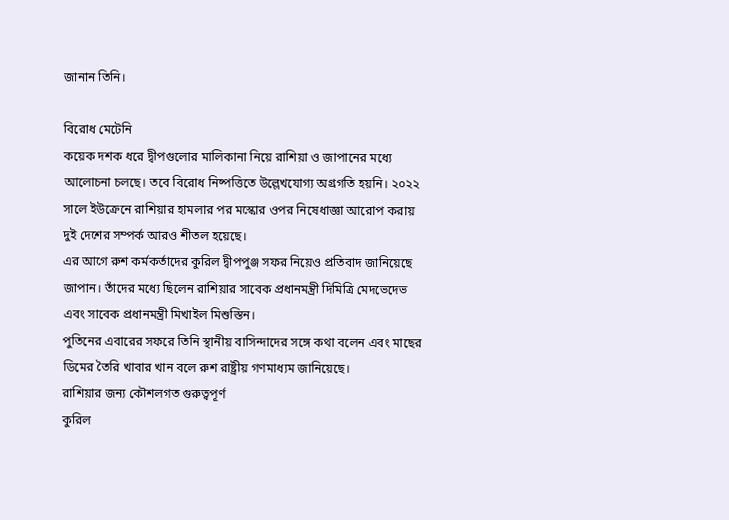জানান তিনি।

বিরোধ মেটেনি
কয়েক দশক ধরে দ্বীপগুলোর মালিকানা নিয়ে রাশিয়া ও জাপানের মধ্যে আলোচনা চলছে। তবে বিরোধ নিষ্পত্তিতে উল্লেখযোগ্য অগ্রগতি হয়নি। ২০২২ সালে ইউক্রেনে রাশিয়ার হামলার পর মস্কোর ওপর নিষেধাজ্ঞা আরোপ করায় দুই দেশের সম্পর্ক আরও শীতল হয়েছে।
এর আগে রুশ কর্মকর্তাদের কুরিল দ্বীপপুঞ্জ সফর নিয়েও প্রতিবাদ জানিয়েছে জাপান। তাঁদের মধ্যে ছিলেন রাশিয়ার সাবেক প্রধানমন্ত্রী দিমিত্রি মেদভেদেভ এবং সাবেক প্রধানমন্ত্রী মিখাইল মিশুস্তিন।
পুতিনের এবারের সফরে তিনি স্থানীয় বাসিন্দাদের সঙ্গে কথা বলেন এবং মাছের ডিমের তৈরি খাবার খান বলে রুশ রাষ্ট্রীয় গণমাধ্যম জানিয়েছে।
রাশিয়ার জন্য কৌশলগত গুরুত্বপূর্ণ
কুরিল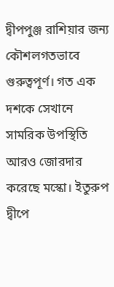দ্বীপপুঞ্জ রাশিয়ার জন্য কৌশলগতভাবে গুরুত্বপূর্ণ। গত এক দশকে সেখানে সামরিক উপস্থিতি আরও জোরদার করেছে মস্কো। ইতুরুপ দ্বীপে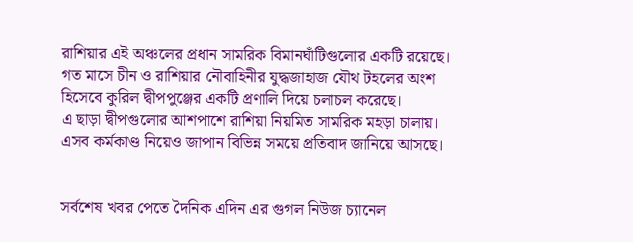রাশিয়ার এই অঞ্চলের প্রধান সামরিক বিমানঘাঁটিগুলোর একটি রয়েছে।
গত মাসে চীন ও রাশিয়ার নৌবাহিনীর যুদ্ধজাহাজ যৌথ টহলের অংশ হিসেবে কুরিল দ্বীপপুঞ্জের একটি প্রণালি দিয়ে চলাচল করেছে।
এ ছাড়া দ্বীপগুলোর আশপাশে রাশিয়া নিয়মিত সামরিক মহড়া চালায়। এসব কর্মকাণ্ড নিয়েও জাপান বিভিন্ন সময়ে প্রতিবাদ জানিয়ে আসছে।


সর্বশেষ খবর পেতে দৈনিক এদিন এর গুগল নিউজ চ্যানেল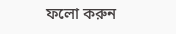ফলো করুন